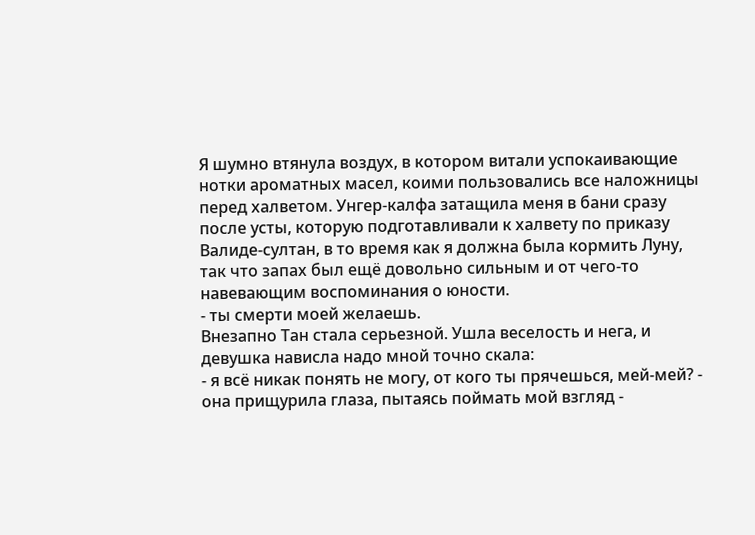Я шумно втянула воздух, в котором витали успокаивающие нотки ароматных масел, коими пользовались все наложницы перед халветом. Унгер-калфа затащила меня в бани сразу после усты, которую подготавливали к халвету по приказу Валиде-султан, в то время как я должна была кормить Луну, так что запах был ещё довольно сильным и от чего-то навевающим воспоминания о юности.
- ты смерти моей желаешь.
Внезапно Тан стала серьезной. Ушла веселость и нега, и девушка нависла надо мной точно скала:
- я всё никак понять не могу, от кого ты прячешься, мей-мей? - она прищурила глаза, пытаясь поймать мой взгляд -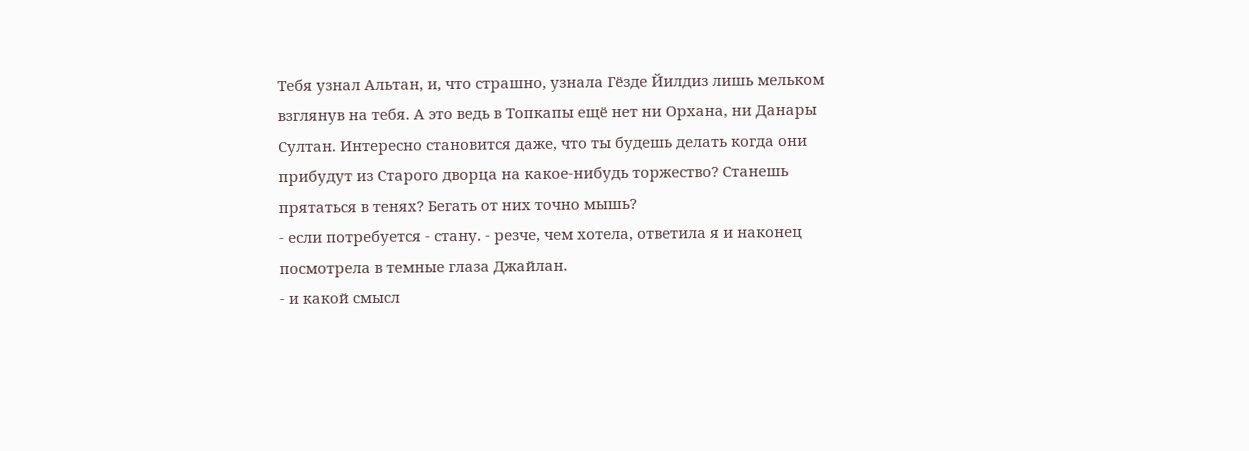Тебя узнал Альтан, и, что страшно, узнала Гёзде Йилдиз лишь мельком взглянув на тебя. А это ведь в Топкапы ещё нет ни Орхана, ни Данары Султан. Интересно становится даже, что ты будешь делать когда они прибудут из Старого дворца на какое-нибудь торжество? Станешь прятаться в тенях? Бегать от них точно мышь?
- если потребуется - стану. - резче, чем хотела, ответила я и наконец посмотрела в темные глаза Джайлан.
- и какой смысл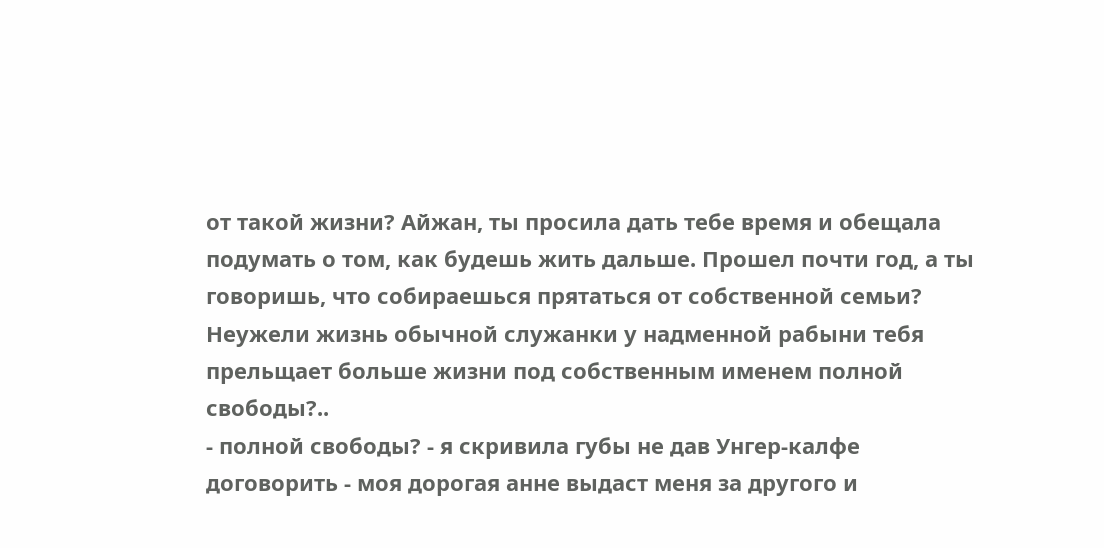от такой жизни? Айжан, ты просила дать тебе время и обещала подумать о том, как будешь жить дальше. Прошел почти год, а ты говоришь, что собираешься прятаться от собственной семьи? Неужели жизнь обычной служанки у надменной рабыни тебя прельщает больше жизни под собственным именем полной свободы?..
- полной свободы? - я скривила губы не дав Унгер-калфе договорить - моя дорогая анне выдаст меня за другого и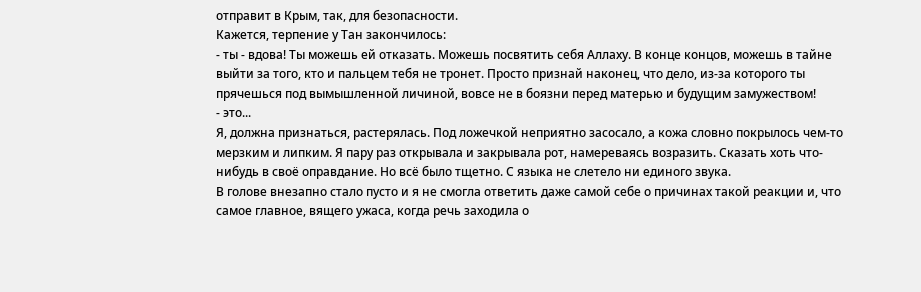отправит в Крым, так, для безопасности.
Кажется, терпение у Тан закончилось:
- ты - вдова! Ты можешь ей отказать. Можешь посвятить себя Аллаху. В конце концов, можешь в тайне выйти за того, кто и пальцем тебя не тронет. Просто признай наконец, что дело, из-за которого ты прячешься под вымышленной личиной, вовсе не в боязни перед матерью и будущим замужеством!
- это...
Я, должна признаться, растерялась. Под ложечкой неприятно засосало, а кожа словно покрылось чем-то мерзким и липким. Я пару раз открывала и закрывала рот, намереваясь возразить. Сказать хоть что-нибудь в своё оправдание. Но всё было тщетно. С языка не слетело ни единого звука.
В голове внезапно стало пусто и я не смогла ответить даже самой себе о причинах такой реакции и, что самое главное, вящего ужаса, когда речь заходила о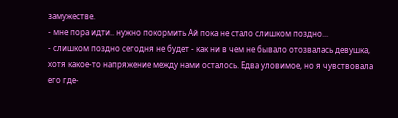замужестве.
- мне пора идти.. нужно покормить Ай пока не стало слишком поздно...
- слишком поздно сегодня не будет - как ни в чем не бывало отозвалась девушка, хотя какое-то напряжение между нами осталось. Едва уловимое, но я чувствовала его где-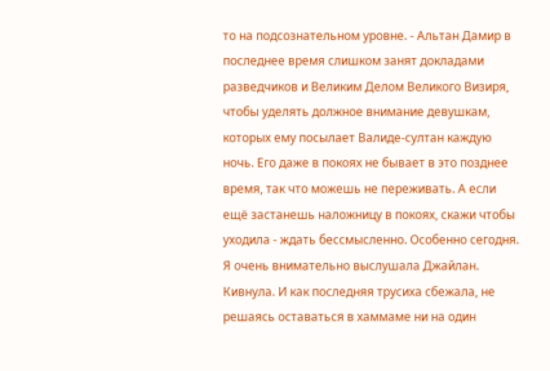то на подсознательном уровне. - Альтан Дамир в последнее время слишком занят докладами разведчиков и Великим Делом Великого Визиря, чтобы уделять должное внимание девушкам, которых ему посылает Валиде-султан каждую ночь. Его даже в покоях не бывает в это позднее время, так что можешь не переживать. А если ещё застанешь наложницу в покоях, скажи чтобы уходила - ждать бессмысленно. Особенно сегодня.
Я очень внимательно выслушала Джайлан. Кивнула. И как последняя трусиха сбежала, не решаясь оставаться в хаммаме ни на один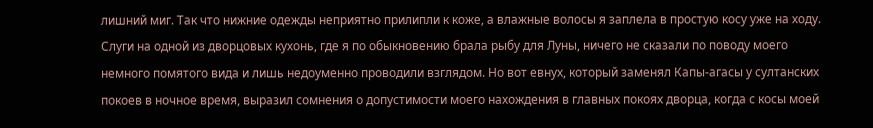лишний миг. Так что нижние одежды неприятно прилипли к коже, а влажные волосы я заплела в простую косу уже на ходу.
Слуги на одной из дворцовых кухонь, где я по обыкновению брала рыбу для Луны, ничего не сказали по поводу моего немного помятого вида и лишь недоуменно проводили взглядом. Но вот евнух, который заменял Капы-агасы у султанских покоев в ночное время, выразил сомнения о допустимости моего нахождения в главных покоях дворца, когда с косы моей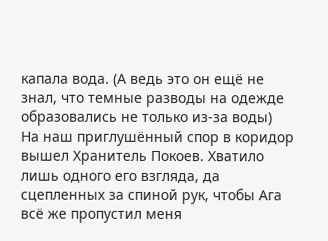капала вода. (А ведь это он ещё не знал, что темные разводы на одежде образовались не только из-за воды)
На наш приглушённый спор в коридор вышел Хранитель Покоев. Хватило лишь одного его взгляда, да сцепленных за спиной рук, чтобы Ага всё же пропустил меня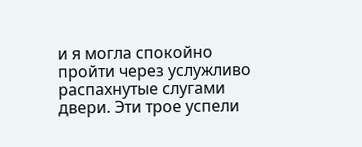и я могла спокойно пройти через услужливо распахнутые слугами двери. Эти трое успели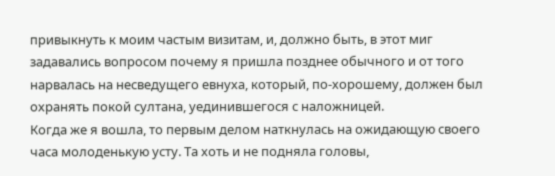привыкнуть к моим частым визитам, и, должно быть, в этот миг задавались вопросом почему я пришла позднее обычного и от того нарвалась на несведущего евнуха, который, по-хорошему, должен был охранять покой султана, уединившегося с наложницей.
Когда же я вошла, то первым делом наткнулась на ожидающую своего часа молоденькую усту. Та хоть и не подняла головы,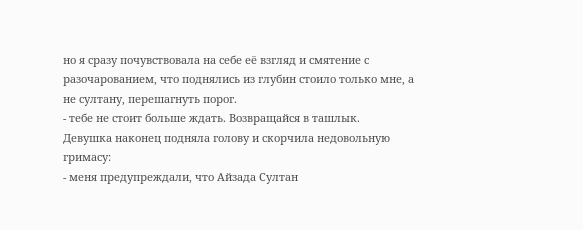но я сразу почувствовала на себе её взгляд и смятение с разочарованием, что поднялись из глубин стоило только мне, а не султану, перешагнуть порог.
- тебе не стоит больше ждать. Возвращайся в ташлык.
Девушка наконец подняла голову и скорчила недовольную гримасу:
- меня предупреждали, что Айзада Султан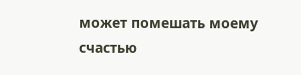может помешать моему счастью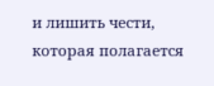и лишить чести, которая полагается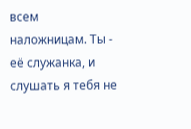всем наложницам. Ты - её служанка, и слушать я тебя не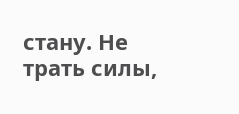стану. Не трать силы,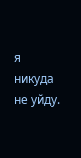я никуда не уйду.